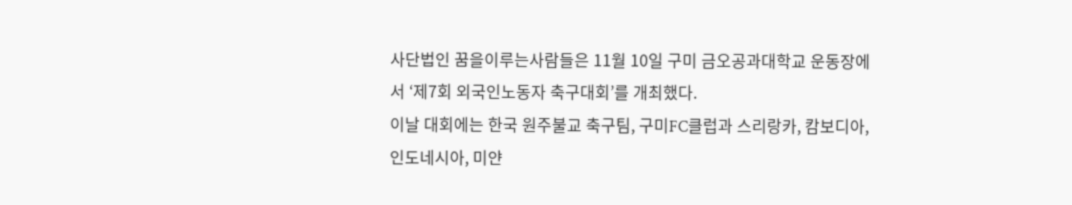사단법인 꿈을이루는사람들은 11월 10일 구미 금오공과대학교 운동장에서 ‘제7회 외국인노동자 축구대회’를 개최했다.
이날 대회에는 한국 원주불교 축구팀, 구미FC클럽과 스리랑카, 캄보디아, 인도네시아, 미얀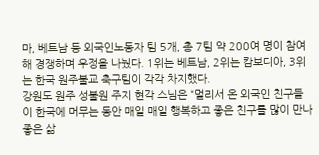마, 베트남 등 외국인노동자 팀 5개, 총 7팀 약 200여 명이 참여해 경쟁하며 우정을 나눴다. 1위는 베트남, 2위는 캄보디아, 3위는 한국 원주불교 축구팀이 각각 차지했다.
강원도 원주 성불원 주지 현각 스님은 “멀리서 온 외국인 친구들이 한국에 머무는 동안 매일 매일 행복하고 좋은 친구를 많이 만나 좋은 삶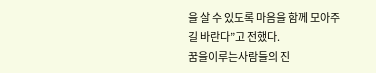을 살 수 있도록 마음을 함께 모아주길 바란다”고 전했다.
꿈을이루는사람들의 진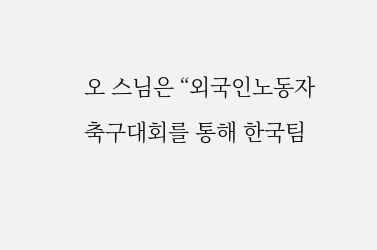오 스님은 “외국인노동자 축구대회를 통해 한국팀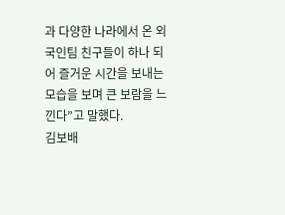과 다양한 나라에서 온 외국인팀 친구들이 하나 되어 즐거운 시간을 보내는 모습을 보며 큰 보람을 느낀다”고 말했다.
김보배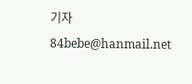기자 84bebe@hanmail.net